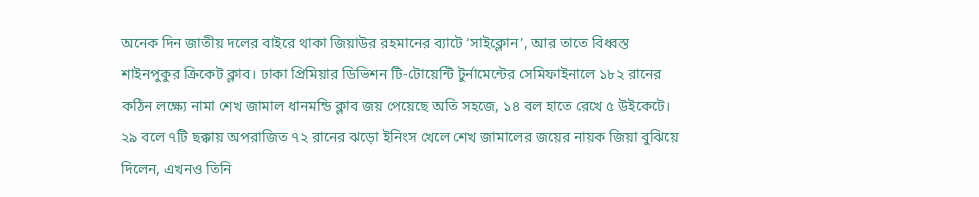অনেক দিন জাতীয় দলের বাইরে থাকা জিয়াউর রহমানের ব্যাটে ‘সাইক্লোন’, আর তাতে বিধ্বস্ত শাইনপুকুর ক্রিকেট ক্লাব। ঢাকা প্রিমিয়ার ডিভিশন টি-টোয়েন্টি টুর্নামেন্টের সেমিফাইনালে ১৮২ রানের কঠিন লক্ষ্যে নামা শেখ জামাল ধানমন্ডি ক্লাব জয় পেয়েছে অতি সহজে, ১৪ বল হাতে রেখে ৫ উইকেটে। ২৯ বলে ৭টি ছক্কায় অপরাজিত ৭২ রানের ঝড়ো ইনিংস খেলে শেখ জামালের জয়ের নায়ক জিয়া বুঝিয়ে দিলেন, এখনও তিনি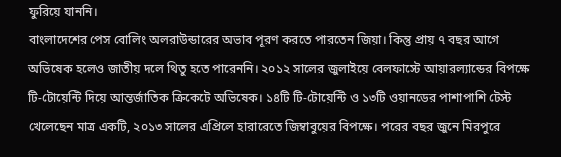ফুরিয়ে যাননি।
বাংলাদেশের পেস বোলিং অলরাউন্ডারের অভাব পূরণ করতে পারতেন জিয়া। কিন্তু প্রায় ৭ বছর আগে অভিষেক হলেও জাতীয় দলে থিতু হতে পারেননি। ২০১২ সালের জুলাইয়ে বেলফাস্টে আয়ারল্যান্ডের বিপক্ষে টি-টোয়েন্টি দিয়ে আন্তর্জাতিক ক্রিকেটে অভিষেক। ১৪টি টি-টোয়েন্টি ও ১৩টি ওয়ানডের পাশাপাশি টেস্ট খেলেছেন মাত্র একটি, ২০১৩ সালের এপ্রিলে হারারেতে জিম্বাবুয়ের বিপক্ষে। পরের বছর জুনে মিরপুরে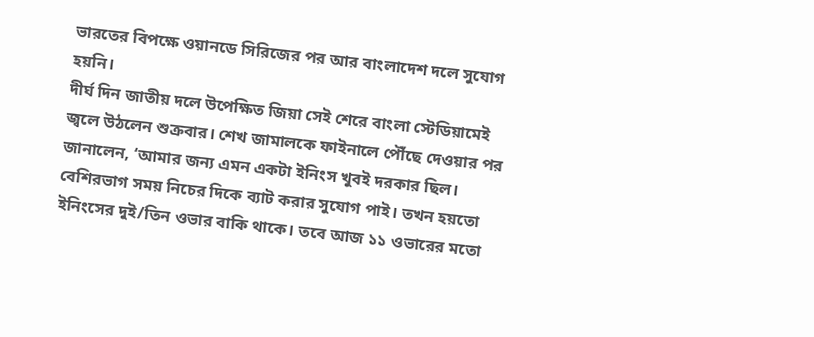ভারতের বিপক্ষে ওয়ানডে সিরিজের পর আর বাংলাদেশ দলে সুযোগ হয়নি।
দীর্ঘ দিন জাতীয় দলে উপেক্ষিত জিয়া সেই শেরে বাংলা স্টেডিয়ামেই জ্বলে উঠলেন শুক্রবার। শেখ জামালকে ফাইনালে পৌঁছে দেওয়ার পর জানালেন, ‘আমার জন্য এমন একটা ইনিংস খুবই দরকার ছিল। বেশিরভাগ সময় নিচের দিকে ব্যাট করার সুযোগ পাই। তখন হয়তো ইনিংসের দুই/তিন ওভার বাকি থাকে। তবে আজ ১১ ওভারের মতো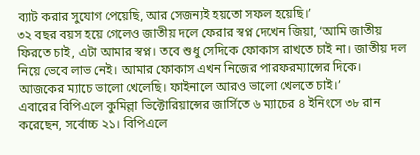ব্যাট করার সুযোগ পেয়েছি, আর সেজন্যই হয়তো সফল হয়েছি।’
৩২ বছর বয়স হয়ে গেলেও জাতীয় দলে ফেরার স্বপ্ন দেখেন জিয়া, ‘আমি জাতীয় ফিরতে চাই, এটা আমার স্বপ্ন। তবে শুধু সেদিকে ফোকাস রাখতে চাই না। জাতীয় দল নিয়ে ভেবে লাভ নেই। আমার ফোকাস এখন নিজের পারফরম্যান্সের দিকে। আজকের ম্যাচে ভালো খেলেছি। ফাইনালে আরও ভালো খেলতে চাই।’
এবারের বিপিএলে কুমিল্লা ভিক্টোরিয়ান্সের জার্সিতে ৬ ম্যাচের ৪ ইনিংসে ৩৮ রান করেছেন, সর্বোচ্চ ২১। বিপিএলে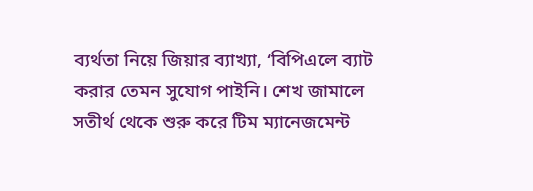ব্যর্থতা নিয়ে জিয়ার ব্যাখ্যা, ‘বিপিএলে ব্যাট করার তেমন সুযোগ পাইনি। শেখ জামালে সতীর্থ থেকে শুরু করে টিম ম্যানেজমেন্ট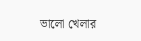ভালো খেলার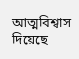আত্মবিশ্বাস দিয়েছে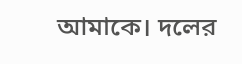আমাকে। দলের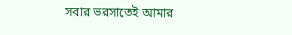সবার ভরসাতেই আমার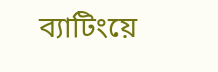ব্যাটিংয়ে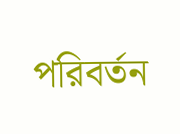পরিবর্তন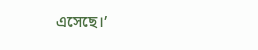এসেছে।’